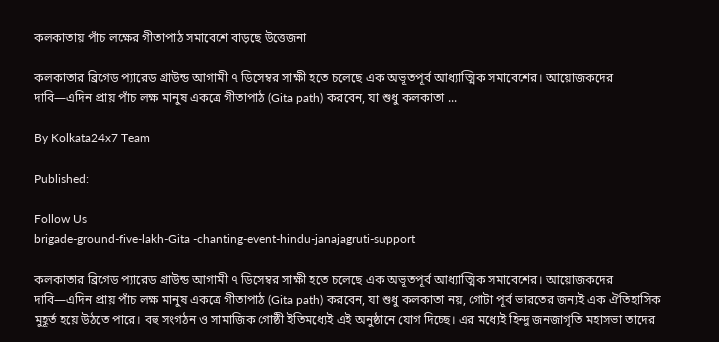কলকাতায় পাঁচ লক্ষের গীতাপাঠ সমাবেশে বাড়ছে উত্তেজনা

কলকাতার ব্রিগেড প্যারেড গ্রাউন্ড আগামী ৭ ডিসেম্বর সাক্ষী হতে চলেছে এক অভূতপূর্ব আধ্যাত্মিক সমাবেশের। আয়োজকদের দাবি—এদিন প্রায় পাঁচ লক্ষ মানুষ একত্রে গীতাপাঠ (Gita path) করবেন, যা শুধু কলকাতা ...

By Kolkata24x7 Team

Published:

Follow Us
brigade-ground-five-lakh-Gita -chanting-event-hindu-janajagruti-support

কলকাতার ব্রিগেড প্যারেড গ্রাউন্ড আগামী ৭ ডিসেম্বর সাক্ষী হতে চলেছে এক অভূতপূর্ব আধ্যাত্মিক সমাবেশের। আয়োজকদের দাবি—এদিন প্রায় পাঁচ লক্ষ মানুষ একত্রে গীতাপাঠ (Gita path) করবেন, যা শুধু কলকাতা নয়, গোটা পূর্ব ভারতের জন্যই এক ঐতিহাসিক মুহূর্ত হয়ে উঠতে পারে। বহু সংগঠন ও সামাজিক গোষ্ঠী ইতিমধ্যেই এই অনুষ্ঠানে যোগ দিচ্ছে। এর মধ্যেই হিন্দু জনজাগৃতি মহাসভা তাদের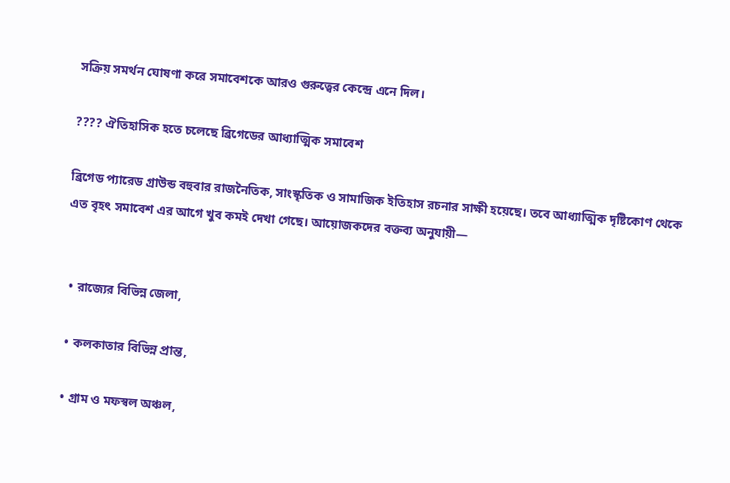সক্রিয় সমর্থন ঘোষণা করে সমাবেশকে আরও গুরুত্বের কেন্দ্রে এনে দিল।

???? ঐতিহাসিক হতে চলেছে ব্রিগেডের আধ্যাত্মিক সমাবেশ

ব্রিগেড প্যারেড গ্রাউন্ড বহুবার রাজনৈতিক, সাংস্কৃতিক ও সামাজিক ইতিহাস রচনার সাক্ষী হয়েছে। তবে আধ্যাত্মিক দৃষ্টিকোণ থেকে এত বৃহৎ সমাবেশ এর আগে খুব কমই দেখা গেছে। আয়োজকদের বক্তব্য অনুযায়ী—


  • রাজ্যের বিভিন্ন জেলা,

  • কলকাতার বিভিন্ন প্রান্ত,

  • গ্রাম ও মফস্বল অঞ্চল,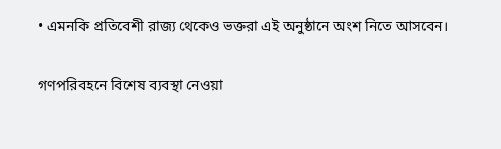• এমনকি প্রতিবেশী রাজ্য থেকেও ভক্তরা এই অনুষ্ঠানে অংশ নিতে আসবেন।

গণপরিবহনে বিশেষ ব্যবস্থা নেওয়া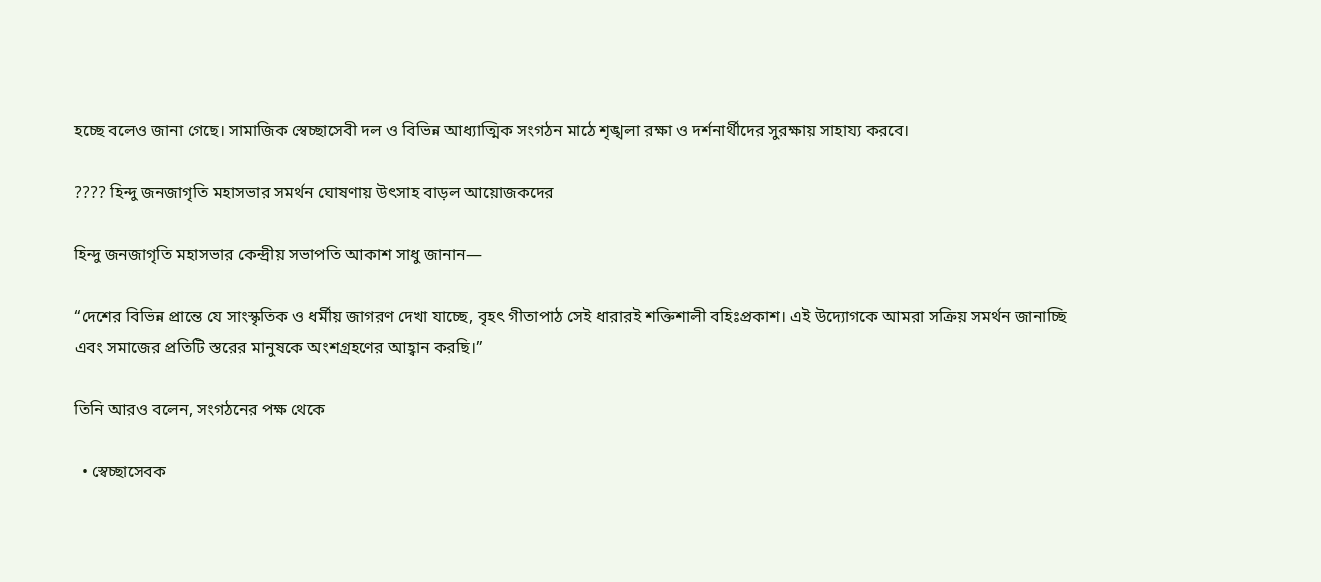হচ্ছে বলেও জানা গেছে। সামাজিক স্বেচ্ছাসেবী দল ও বিভিন্ন আধ্যাত্মিক সংগঠন মাঠে শৃঙ্খলা রক্ষা ও দর্শনার্থীদের সুরক্ষায় সাহায্য করবে।

???? হিন্দু জনজাগৃতি মহাসভার সমর্থন ঘোষণায় উৎসাহ বাড়ল আয়োজকদের

হিন্দু জনজাগৃতি মহাসভার কেন্দ্রীয় সভাপতি আকাশ সাধু জানান—

“দেশের বিভিন্ন প্রান্তে যে সাংস্কৃতিক ও ধর্মীয় জাগরণ দেখা যাচ্ছে, বৃহৎ গীতাপাঠ সেই ধারারই শক্তিশালী বহিঃপ্রকাশ। এই উদ্যোগকে আমরা সক্রিয় সমর্থন জানাচ্ছি এবং সমাজের প্রতিটি স্তরের মানুষকে অংশগ্রহণের আহ্বান করছি।”

তিনি আরও বলেন, সংগঠনের পক্ষ থেকে

  • স্বেচ্ছাসেবক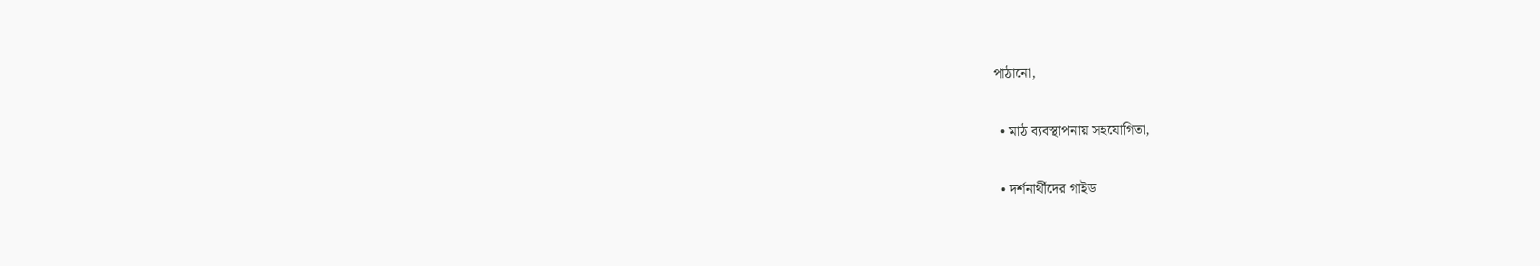পাঠানো,

  • মাঠ ব্যবস্থাপনায় সহযোগিতা,

  • দর্শনার্থীদের গাইড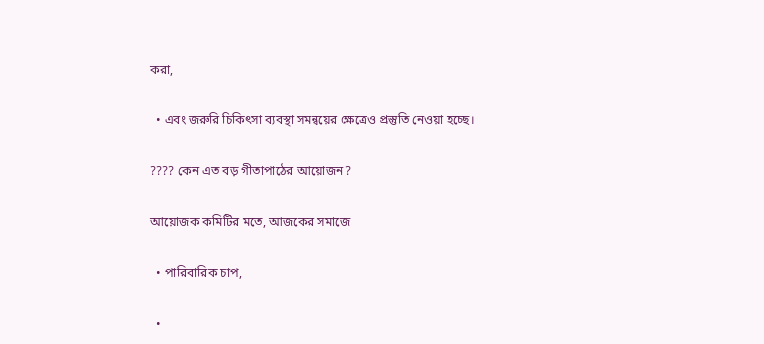করা,

  • এবং জরুরি চিকিৎসা ব্যবস্থা সমন্বয়ের ক্ষেত্রেও প্রস্তুতি নেওয়া হচ্ছে।

???? কেন এত বড় গীতাপাঠের আয়োজন?

আয়োজক কমিটির মতে, আজকের সমাজে

  • পারিবারিক চাপ,

  •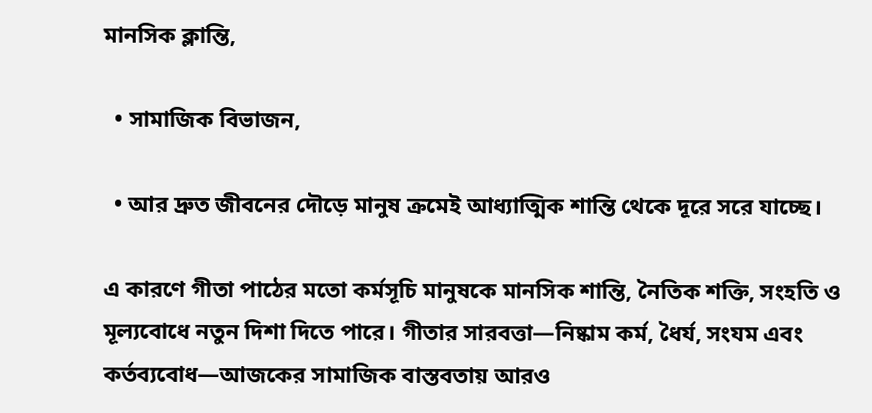মানসিক ক্লান্তি,

  • সামাজিক বিভাজন,

  • আর দ্রুত জীবনের দৌড়ে মানুষ ক্রমেই আধ্যাত্মিক শান্তি থেকে দূরে সরে যাচ্ছে।

এ কারণে গীতা পাঠের মতো কর্মসূচি মানুষকে মানসিক শান্তি, নৈতিক শক্তি, সংহতি ও মূল্যবোধে নতুন দিশা দিতে পারে। গীতার সারবত্তা—নিষ্কাম কর্ম, ধৈর্য, সংযম এবং কর্তব্যবোধ—আজকের সামাজিক বাস্তবতায় আরও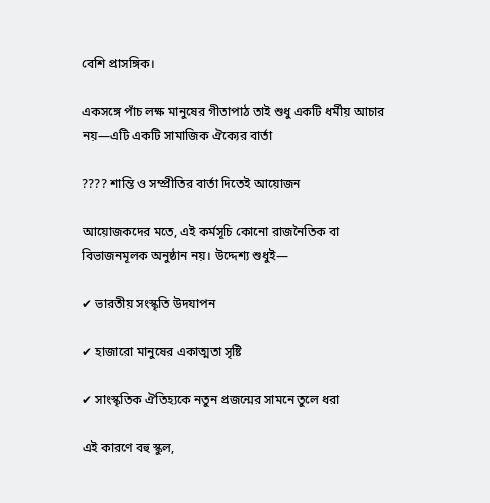বেশি প্রাসঙ্গিক।

একসঙ্গে পাঁচ লক্ষ মানুষের গীতাপাঠ তাই শুধু একটি ধর্মীয় আচার নয়—এটি একটি সামাজিক ঐক্যের বার্তা

???? শান্তি ও সম্প্রীতির বার্তা দিতেই আয়োজন

আয়োজকদের মতে, এই কর্মসূচি কোনো রাজনৈতিক বা বিভাজনমূলক অনুষ্ঠান নয়। উদ্দেশ্য শুধুই—

✔ ভারতীয় সংস্কৃতি উদযাপন

✔ হাজারো মানুষের একাত্মতা সৃষ্টি

✔ সাংস্কৃতিক ঐতিহ্যকে নতুন প্রজন্মের সামনে তুলে ধরা

এই কারণে বহু স্কুল,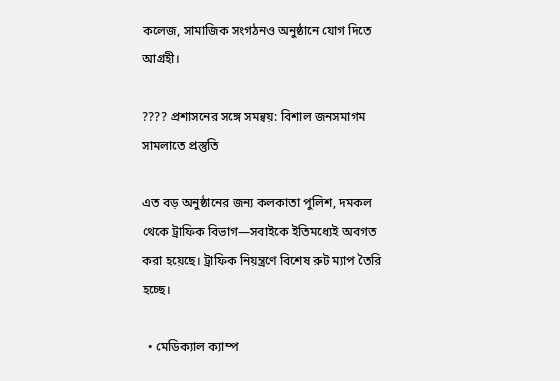কলেজ, সামাজিক সংগঠনও অনুষ্ঠানে যোগ দিতে আগ্রহী।

???? প্রশাসনের সঙ্গে সমন্বয়: বিশাল জনসমাগম সামলাতে প্রস্তুতি

এত বড় অনুষ্ঠানের জন্য কলকাতা পুলিশ, দমকল থেকে ট্রাফিক বিভাগ—সবাইকে ইতিমধ্যেই অবগত করা হয়েছে। ট্রাফিক নিয়ন্ত্রণে বিশেষ রুট ম্যাপ তৈরি হচ্ছে।

  • মেডিক্যাল ক্যাম্প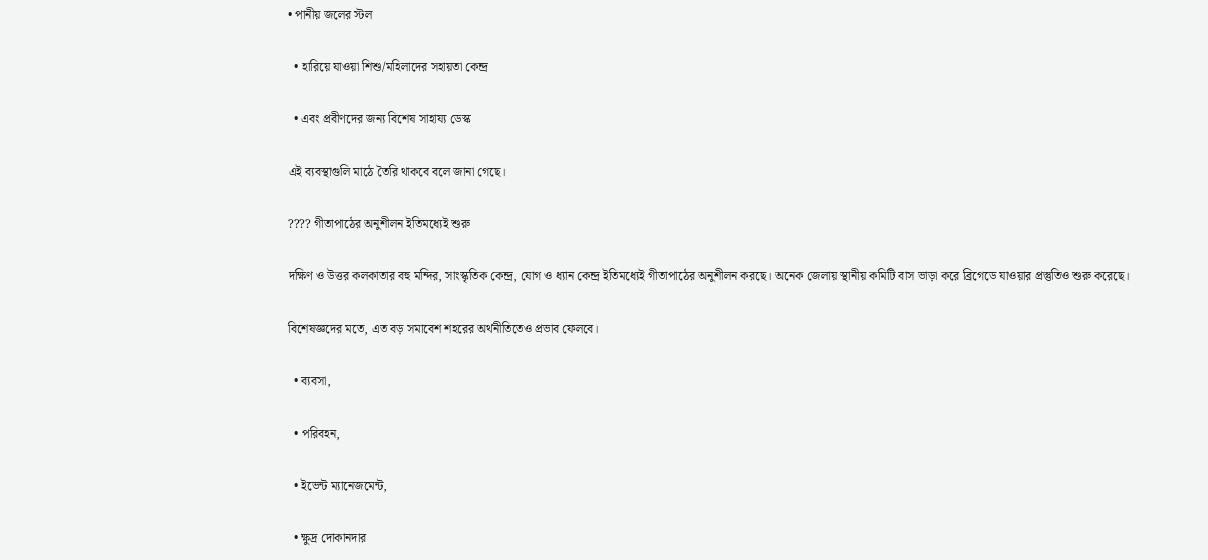• পানীয় জলের স্টল

  • হারিয়ে যাওয়া শিশু/মহিলাদের সহায়তা কেন্দ্র

  • এবং প্রবীণদের জন্য বিশেষ সাহায্য ডেস্ক

এই ব্যবস্থাগুলি মাঠে তৈরি থাকবে বলে জানা গেছে।

???? গীতাপাঠের অনুশীলন ইতিমধ্যেই শুরু

দক্ষিণ ও উত্তর কলকাতার বহু মন্দির, সাংস্কৃতিক কেন্দ্র, যোগ ও ধ্যান কেন্দ্র ইতিমধ্যেই গীতাপাঠের অনুশীলন করছে। অনেক জেলায় স্থানীয় কমিটি বাস ভাড়া করে ব্রিগেডে যাওয়ার প্রস্তুতিও শুরু করেছে।

বিশেষজ্ঞদের মতে, এত বড় সমাবেশ শহরের অর্থনীতিতেও প্রভাব ফেলবে।

  • ব্যবসা,

  • পরিবহন,

  • ইভেন্ট ম্যানেজমেন্ট,

  • ক্ষুদ্র দোকানদার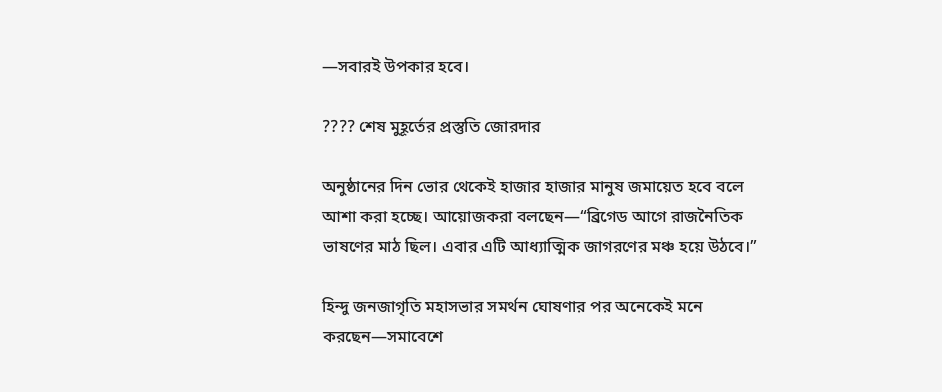—সবারই উপকার হবে।

???? শেষ মুহূর্তের প্রস্তুতি জোরদার

অনুষ্ঠানের দিন ভোর থেকেই হাজার হাজার মানুষ জমায়েত হবে বলে আশা করা হচ্ছে। আয়োজকরা বলছেন—“ব্রিগেড আগে রাজনৈতিক ভাষণের মাঠ ছিল। এবার এটি আধ্যাত্মিক জাগরণের মঞ্চ হয়ে উঠবে।”

হিন্দু জনজাগৃতি মহাসভার সমর্থন ঘোষণার পর অনেকেই মনে করছেন—সমাবেশে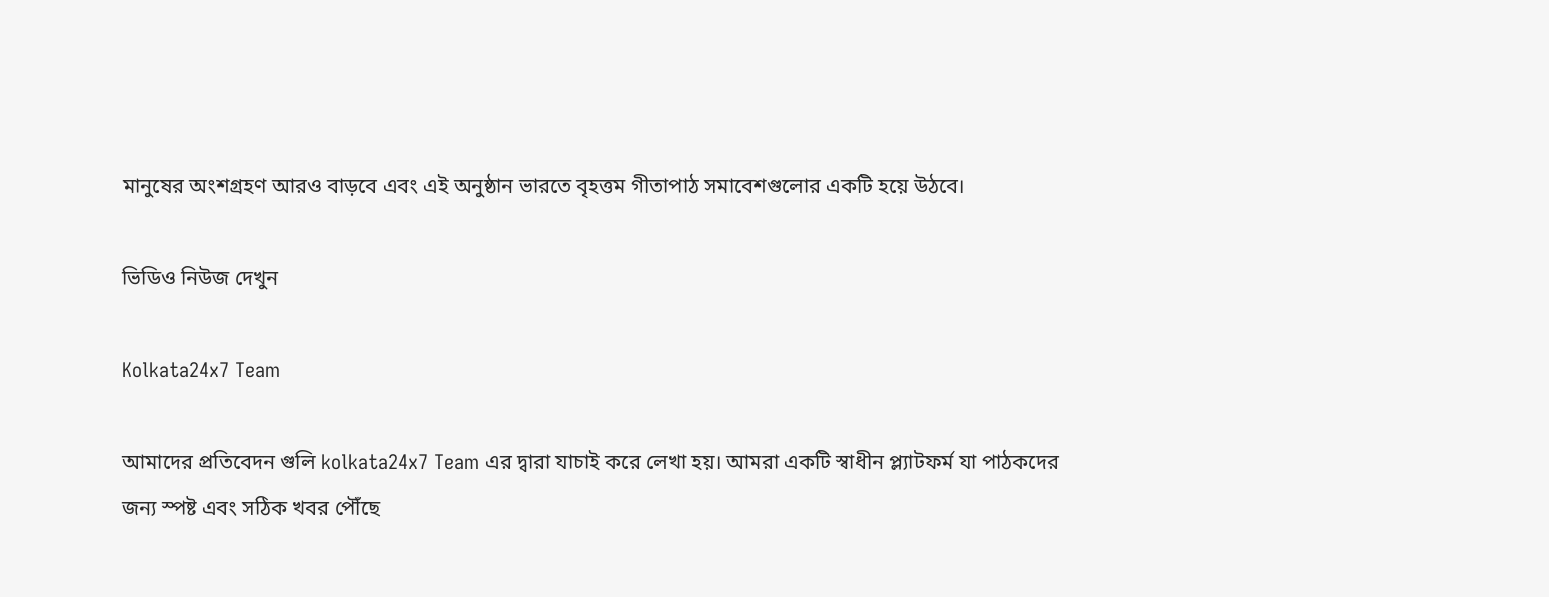মানুষের অংশগ্রহণ আরও বাড়বে এবং এই অনুষ্ঠান ভারতে বৃহত্তম গীতাপাঠ সমাবেশগুলোর একটি হয়ে উঠবে।

ভিডিও নিউজ দেখুন

Kolkata24x7 Team

আমাদের প্রতিবেদন গুলি kolkata24x7 Team এর দ্বারা যাচাই করে লেখা হয়। আমরা একটি স্বাধীন প্ল্যাটফর্ম যা পাঠকদের জন্য স্পষ্ট এবং সঠিক খবর পৌঁছে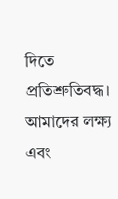দিতে প্রতিশ্রুতিবদ্ধ। আমাদের লক্ষ্য এবং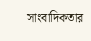সাংবাদিকতার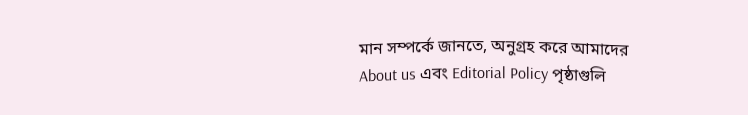মান সম্পর্কে জানতে, অনুগ্রহ করে আমাদের About us এবং Editorial Policy পৃষ্ঠাগুলি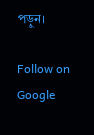পড়ুন।

Follow on Google